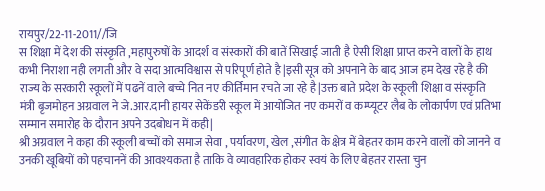रायपुर/22-11-2011//जि
स शिक्षा में देश की संस्कृति ,महापुरुषों के आदर्श व संस्कारों की बातें सिखाई जाती है ऐसी शिक्षा प्राप्त करने वालों के हाथ कभी निराशा नही लगती और वे सदा आत्मविश्वास से परिपूर्ण होते है |इसी सूत्र को अपनाने के बाद आज हम देख रहे है की राज्य के सरकारी स्कूलों में पढनें वाले बच्चे नित नए कीर्तिमान रचते जा रहे है|उक्त बाते प्रदेश के स्कूली शिक्षा व संस्कृति मंत्री बृजमोहन अग्रवाल ने जे.आर.दानी हायर सेकेंडरी स्कूल में आयोजित नए कमरों व कम्प्यूटर लैब के लोकार्पण एवं प्रतिभा सम्मान समारोह के दौरान अपने उदबोधन में कही|
श्री अग्रवाल ने कहा की स्कूली बच्चों को समाज सेवा , पर्यावरण, खेल ,संगीत के क्षेत्र में बेहतर काम करने वालों को जानने व उनकी खूबियों को पहचाननें की आवश्यकता है ताकि वे व्यावहारिक होकर स्वयं के लिए बेहतर रास्ता चुन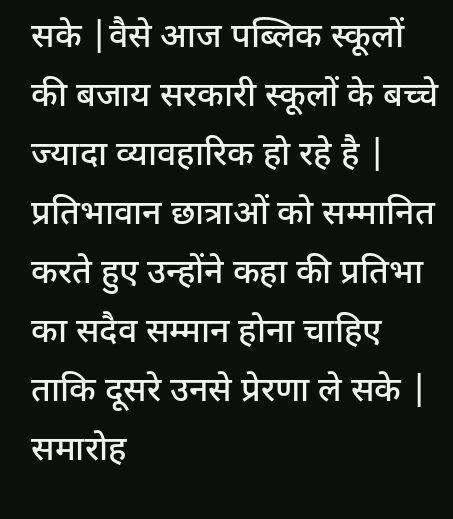सके |वैसे आज पब्लिक स्कूलों की बजाय सरकारी स्कूलों के बच्चे ज्यादा व्यावहारिक हो रहे है | प्रतिभावान छात्राओं को सम्मानित करते हुए उन्होंने कहा की प्रतिभा का सदैव सम्मान होना चाहिए ताकि दूसरे उनसे प्रेरणा ले सके |
समारोह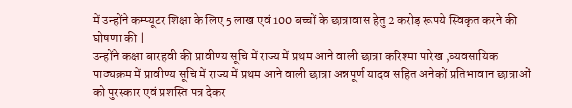में उन्होंने कम्प्यूटर शिक्षा के लिए 5 लाख एवं 100 बच्चों के छात्रावास हेतु 2 करोड़ रूपये स्विकृत करने की घोषणा की |
उन्होंने कक्षा बारहवी की प्रावीण्य सूचि में राज्य में प्रथम आने वाली छात्रा करिश्मा पारेख ,व्यवसायिक पाठ्यक्रम में प्रावीण्य सूचि में राज्य में प्रथम आने वाली छात्रा अन्नपूर्ण यादव सहित अनेकों प्रतिभावान छात्राओं को पुरस्कार एवं प्रशस्ति पत्र देकर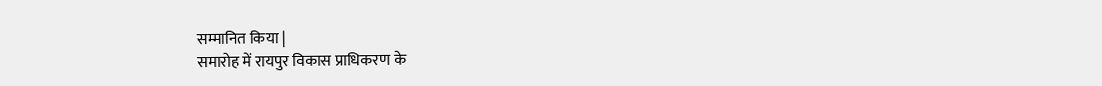सम्मानित किया |
समारोह में रायपुर विकास प्राधिकरण के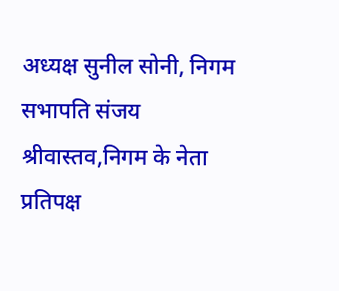अध्यक्ष सुनील सोनी, निगम सभापति संजय श्रीवास्तव,निगम के नेता प्रतिपक्ष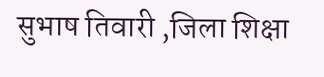सुभाष तिवारी ,जिला शिक्षा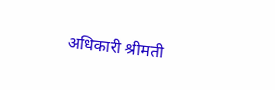अधिकारी श्रीमती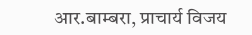आर.बाम्बरा, प्राचार्य विजय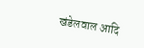खंडेलवाल आदि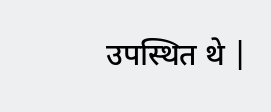उपस्थित थे |